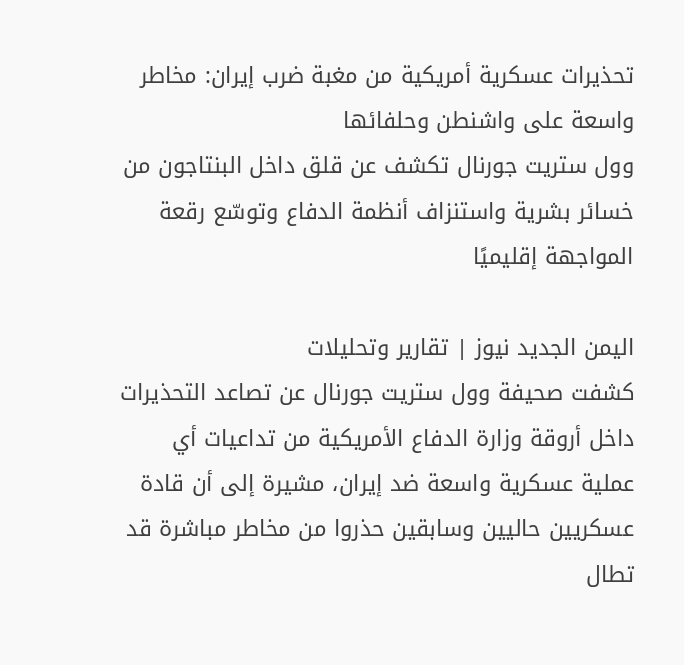تحذيرات عسكرية أمريكية من مغبة ضرب إيران: مخاطر واسعة على واشنطن وحلفائها
وول ستريت جورنال تكشف عن قلق داخل البنتاجون من خسائر بشرية واستنزاف أنظمة الدفاع وتوسّع رقعة المواجهة إقليميًا

اليمن الجديد نيوز | تقارير وتحليلات
كشفت صحيفة وول ستريت جورنال عن تصاعد التحذيرات داخل أروقة وزارة الدفاع الأمريكية من تداعيات أي عملية عسكرية واسعة ضد إيران، مشيرة إلى أن قادة عسكريين حاليين وسابقين حذروا من مخاطر مباشرة قد تطال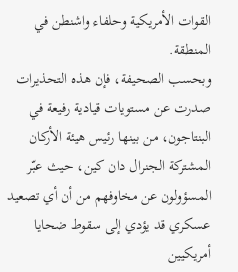القوات الأمريكية وحلفاء واشنطن في المنطقة.
وبحسب الصحيفة، فإن هذه التحذيرات صدرت عن مستويات قيادية رفيعة في البنتاجون، من بينها رئيس هيئة الأركان المشتركة الجنرال دان كين، حيث عبّر المسؤولون عن مخاوفهم من أن أي تصعيد عسكري قد يؤدي إلى سقوط ضحايا أمريكيين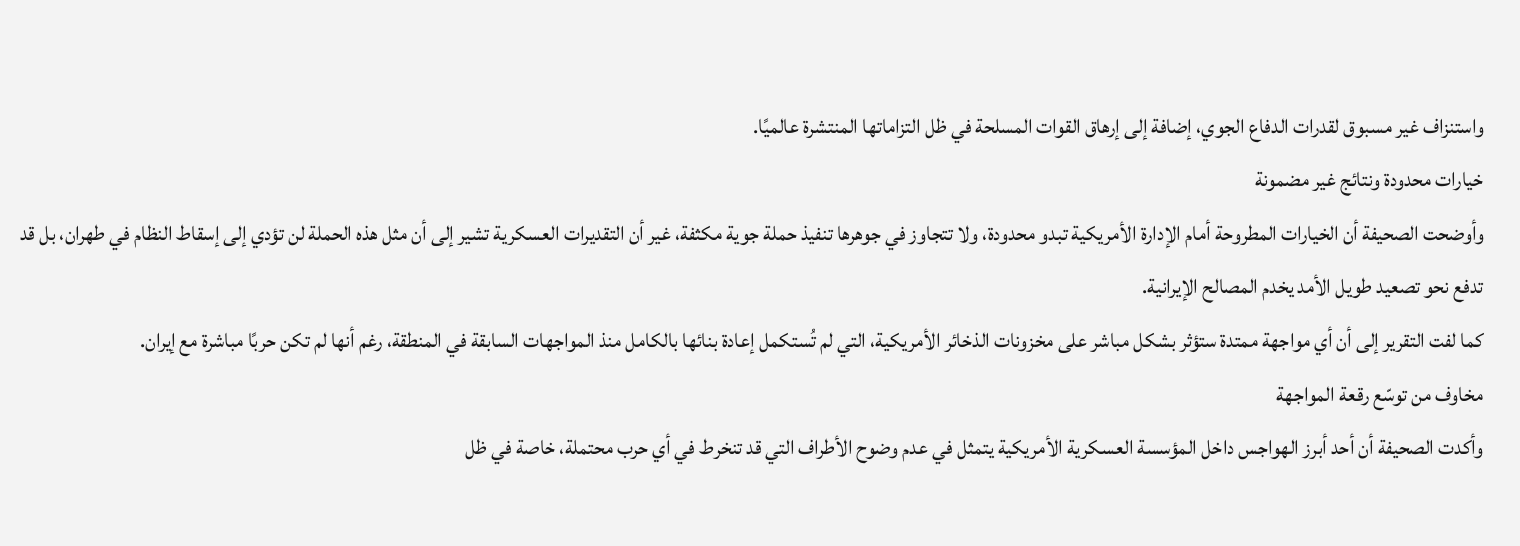واستنزاف غير مسبوق لقدرات الدفاع الجوي، إضافة إلى إرهاق القوات المسلحة في ظل التزاماتها المنتشرة عالميًا.
خيارات محدودة ونتائج غير مضمونة
وأوضحت الصحيفة أن الخيارات المطروحة أمام الإدارة الأمريكية تبدو محدودة، ولا تتجاوز في جوهرها تنفيذ حملة جوية مكثفة، غير أن التقديرات العسكرية تشير إلى أن مثل هذه الحملة لن تؤدي إلى إسقاط النظام في طهران، بل قد تدفع نحو تصعيد طويل الأمد يخدم المصالح الإيرانية.
كما لفت التقرير إلى أن أي مواجهة ممتدة ستؤثر بشكل مباشر على مخزونات الذخائر الأمريكية، التي لم تُستكمل إعادة بنائها بالكامل منذ المواجهات السابقة في المنطقة، رغم أنها لم تكن حربًا مباشرة مع إيران.
مخاوف من توسّع رقعة المواجهة
وأكدت الصحيفة أن أحد أبرز الهواجس داخل المؤسسة العسكرية الأمريكية يتمثل في عدم وضوح الأطراف التي قد تنخرط في أي حرب محتملة، خاصة في ظل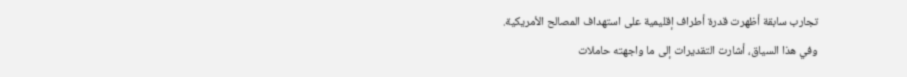تجارب سابقة أظهرت قدرة أطراف إقليمية على استهداف المصالح الأمريكية.
وفي هذا السياق، أشارت التقديرات إلى ما واجهته حاملات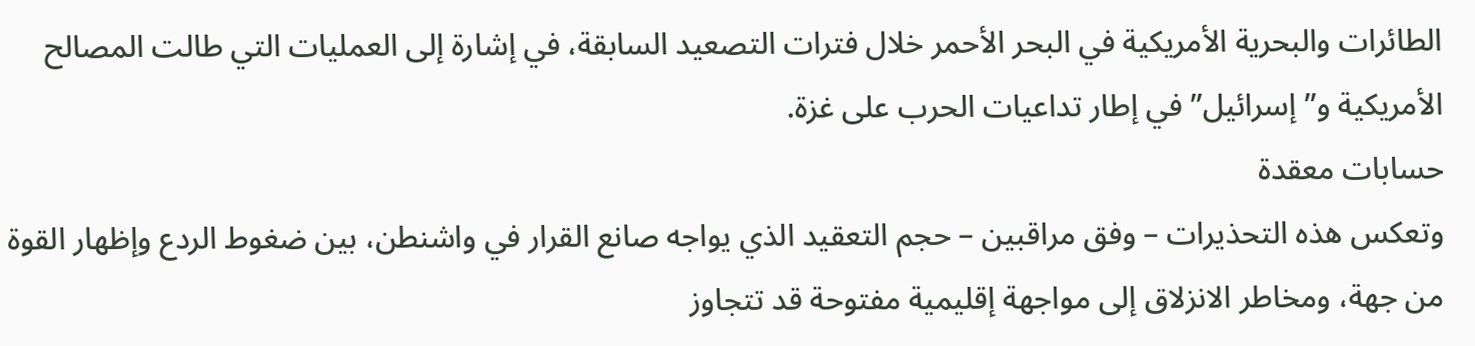الطائرات والبحرية الأمريكية في البحر الأحمر خلال فترات التصعيد السابقة، في إشارة إلى العمليات التي طالت المصالح الأمريكية و”إسرائيل” في إطار تداعيات الحرب على غزة.
حسابات معقدة
وتعكس هذه التحذيرات – وفق مراقبين – حجم التعقيد الذي يواجه صانع القرار في واشنطن، بين ضغوط الردع وإظهار القوة من جهة، ومخاطر الانزلاق إلى مواجهة إقليمية مفتوحة قد تتجاوز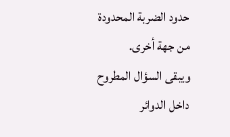حدود الضربة المحدودة من جهة أخرى.
ويبقى السؤال المطروح داخل الدوائر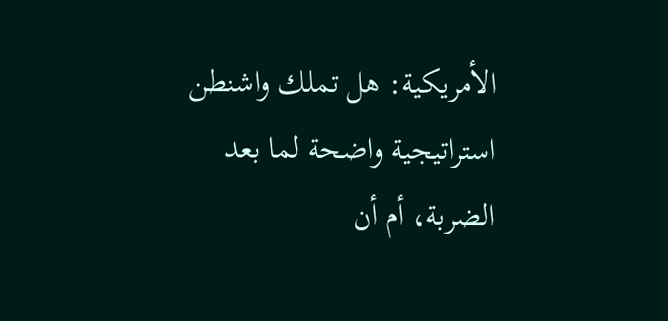الأمريكية: هل تملك واشنطن استراتيجية واضحة لما بعد الضربة، أم أن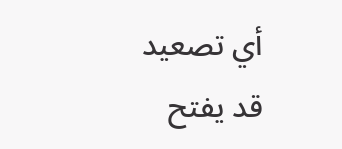أي تصعيد قد يفتح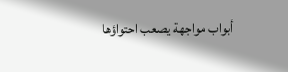أبواب مواجهة يصعب احتواؤها